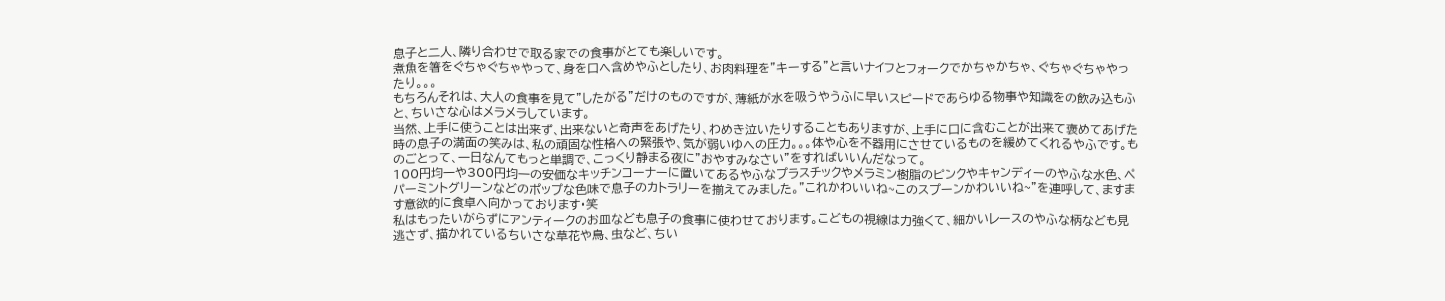息子と二人、隣り合わせで取る家での食事がとても楽しいです。
煮魚を箸をぐちゃぐちゃやって、身を口へ含めやふとしたり、お肉料理を”キーする”と言いナイフとフォークでかちゃかちゃ、ぐちゃぐちゃやったり。。。
もちろんそれは、大人の食事を見て”したがる”だけのものですが、薄紙が水を吸うやうふに早いスピードであらゆる物事や知識をの飲み込もふと、ちいさな心はメラメラしています。
当然、上手に使うことは出来ず、出来ないと奇声をあげたり、わめき泣いたりすることもありますが、上手に口に含むことが出来て褒めてあげた時の息子の満面の笑みは、私の頑固な性格への緊張や、気が弱いゆへの圧力。。。体や心を不器用にさせているものを緩めてくれるやふです。ものごとって、一日なんてもっと単調で、こっくり静まる夜に”おやすみなさい”をすればいいんだなって。
100円均一や300円均一の安価なキッチンコーナーに置いてあるやふなプラスチックやメラミン樹脂のピンクやキャンディーのやふな水色、ペパーミントグリーンなどのポップな色味で息子のカトラリーを揃えてみました。”これかわいいね~このスプーンかわいいね~”を連呼して、ますます意欲的に食卓へ向かっております・笑
私はもったいがらずにアンティークのお皿なども息子の食事に使わせております。こどもの視線は力強くて、細かいレースのやふな柄なども見逃さず、描かれているちいさな草花や鳥、虫など、ちい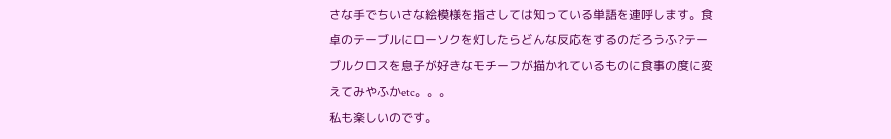さな手でちいさな絵模様を指さしては知っている単語を連呼します。食卓のテーブルにローソクを灯したらどんな反応をするのだろうふ?テーブルクロスを息子が好きなモチーフが描かれているものに食事の度に変えてみやふかetc。。。
私も楽しいのです。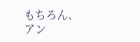もちろん、アン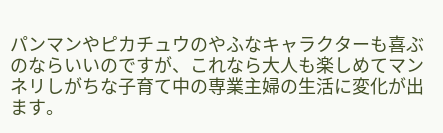パンマンやピカチュウのやふなキャラクターも喜ぶのならいいのですが、これなら大人も楽しめてマンネリしがちな子育て中の専業主婦の生活に変化が出ます。